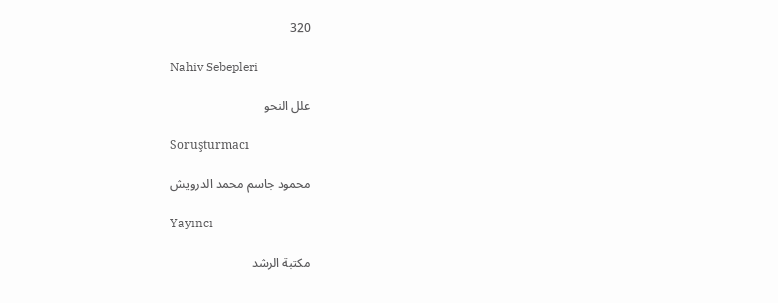320

Nahiv Sebepleri

علل النحو

Soruşturmacı

محمود جاسم محمد الدرويش

Yayıncı

مكتبة الرشد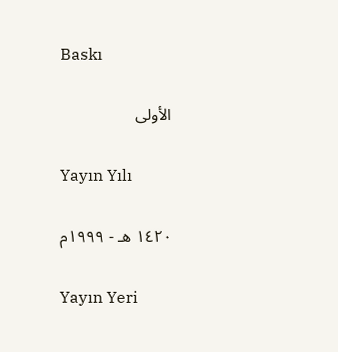Baskı

الأولى

Yayın Yılı

١٤٢٠ هـ - ١٩٩٩م

Yayın Yeri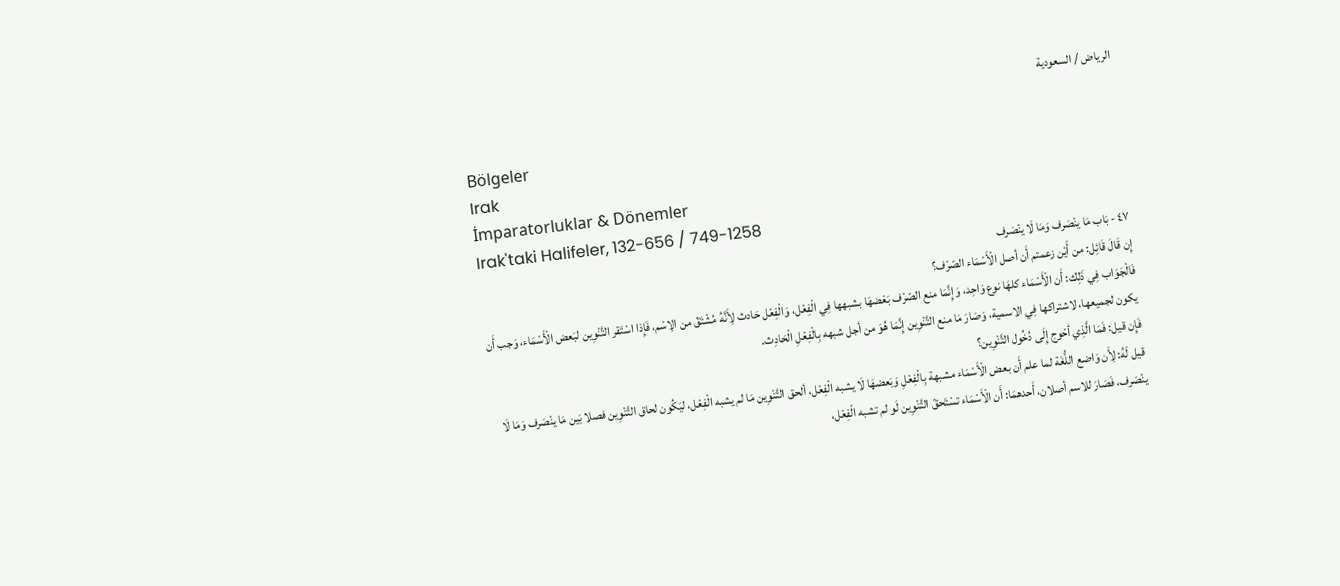الرياض / السعودية

Bölgeler
Irak
İmparatorluklar & Dönemler
Irak'taki Halifeler, 132-656 / 749-1258
٤٧ - بَاب مَا ينْصَرف وَمَا لَا ينْصَرف
إِن قَالَ قَائِل: من أَيْن زعمتم أَن أصل الْأَسْمَاء الصّرْف؟
فَالْجَوَاب فِي ذَلِك: أَن الْأَسْمَاء كلهَا نوع وَاحِد، وَإِنَّمَا منع الصّرْف بَعْضهَا بشبهها فِي الْفِعْل، وَالْفِعْل حَادث لِأَنَّهُ مُشْتَقّ من الِاسْم، فَإِذا اسْتَقر التَّنْوِين لبَعض الْأَسْمَاء، وَجب أَن يكون لجميعها، لاشتراكها فِي الاسمية، وَصَارَ مَا منع التَّنْوِين إِنَّمَا هُوَ من أجل شبهه بِالْفِعْلِ الْحَادِث.
فَإِن قيل: فَمَا الَّذِي أحْوج إِلَى دُخُول التَّنْوِين؟
قيل لَهُ: لِأَن وَاضع اللُّغَة لما علم أَن بعض الْأَسْمَاء مشبهة بِالْفِعْلِ وَبَعضهَا لَا يشبه الْفِعْل، ألحق التَّنْوِين مَا لم يشبه الْفِعْل، ليَكُون لحاق التَّنْوِين فصلا بَين مَا ينْصَرف وَمَا لَا ينْصَرف، فَصَارَ للاسم أصلان، أَحدهمَا: أَن الْأَسْمَاء تسْتَحقّ التَّنْوِين لَو لم تشبه الْفِعْل،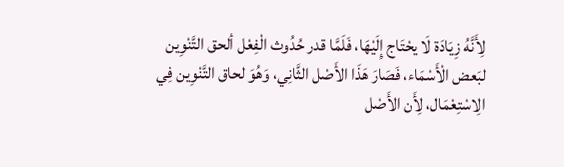لِأَنَّهُ زِيَادَة لَا يحْتَاج إِلَيْهَا، فَلَمَّا قدر حُدُوث الْفِعْل ألحق التَّنْوِين لبَعض الْأَسْمَاء، فَصَارَ هَذَا الأَصْل الثَّانِي، وَهُوَ لحاق التَّنْوِين فِي الِاسْتِعْمَال، لِأَن الأَصْل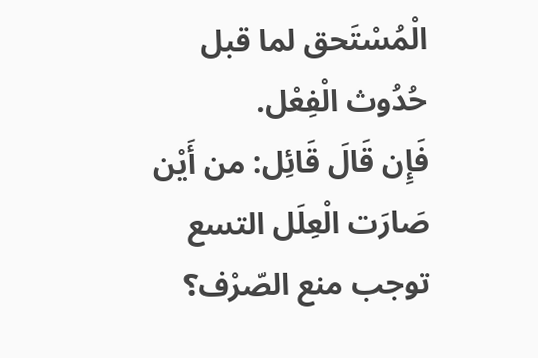الْمُسْتَحق لما قبل حُدُوث الْفِعْل.
فَإِن قَالَ قَائِل: من أَيْن صَارَت الْعِلَل التسع توجب منع الصّرْف؟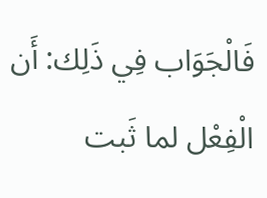فَالْجَوَاب فِي ذَلِك: أَن الْفِعْل لما ثَبت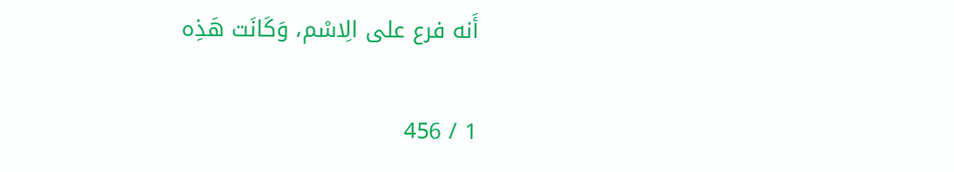أَنه فرع على الِاسْم، وَكَانَت هَذِه

1 / 456